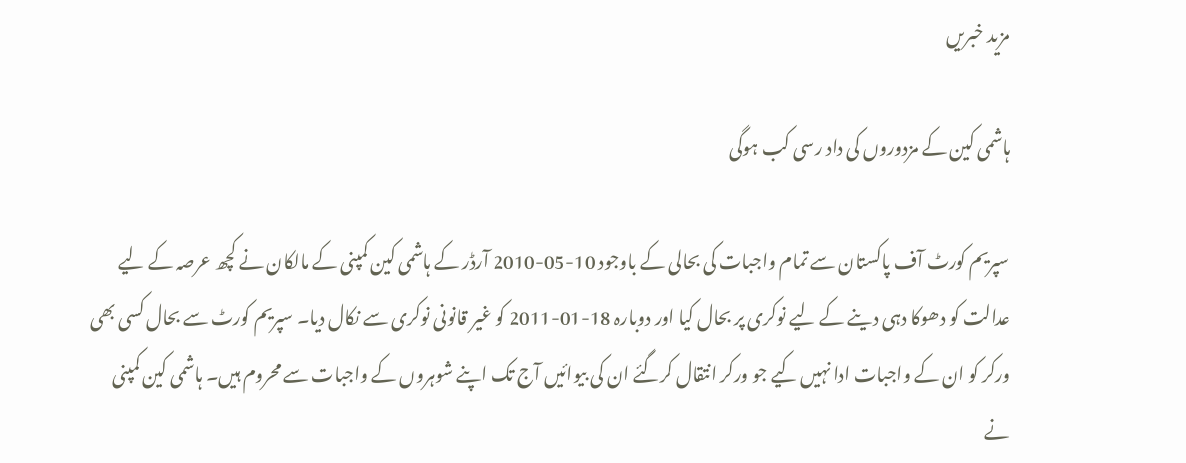مزید خبریں

ہاشمی کین کے مزدوروں کی داد رسی کب ہوگی

سپریم کورٹ آف پاکستان سے تمام واجبات کی بحالی کے باوجود 10-05-2010 آرڈر کے ہاشمی کین کمپنی کے مالکان نے کچھ عرصہ کے لیے عدالت کو دھوکا دہی دینے کے لیے نوکری پر بحال کیا اور دوبارہ 18-01-2011 کو غیر قانونی نوکری سے نکال دیا۔ سپریم کورٹ سے بحال کسی بھی ورکر کو ان کے واجبات ادا نہیں کیے جو ورکر انتقال کرگئے ان کی بیوائیں آج تک اپنے شوہروں کے واجبات سے محروم ہیں۔ ہاشمی کین کمپنی نے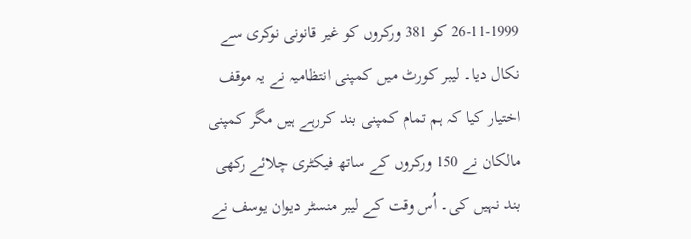26-11-1999 کو 381 ورکروں کو غیر قانونی نوکری سے نکال دیا۔ لیبر کورٹ میں کمپنی انتظامیہ نے یہ موقف اختیار کیا کہ ہم تمام کمپنی بند کررہے ہیں مگر کمپنی مالکان نے 150 ورکروں کے ساتھ فیکٹری چلائے رکھی بند نہیں کی۔ اُس وقت کے لیبر منسٹر دیوان یوسف نے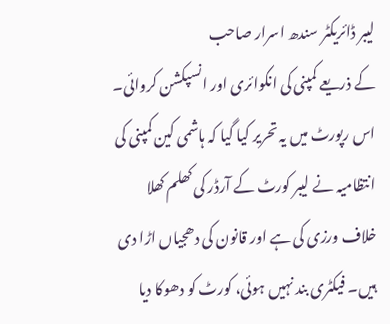لیبر ڈائریکٹر سندھ اسرار صاحب
کے ذریعے کمپنی کی انکوائری اور انسپکشن کروائی۔ اس رپورٹ میں یہ تحریر کیا گیا کہ ہاشمی کین کمپنی کی انتظامیہ نے لیبر کورٹ کے آرڈر کی کھلم کھلا خلاف ورزی کی ہے اور قانون کی دھجیاں اڑا دی ہیں۔ فیکٹری بند نہیں ہوئی، کورٹ کو دھوکا دیا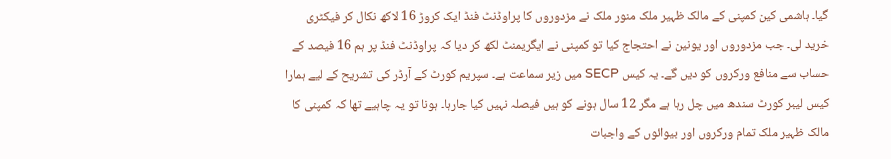گیا۔ ہاشمی کین کمپنی کے مالک ظہیر ملک منور ملک نے مزدوروں کا پراوڈنٹ فنڈ ایک کروڑ 16 لاکھ نکال کر فیکٹری خرید لی۔ جب مزدوروں اور یونین نے احتجاج کیا تو کمپنی نے ایگریمنٹ لکھ کر دیا کہ پراوڈنٹ فنڈ پر ہم 16 فیصد کے حساب سے منافع ورکروں کو دیں گے۔ یہ کیس SECP میں زیر سماعت ہے۔ سپریم کورٹ کے آرڈر کی تشریح کے لیے ہمارا کیس لیبر کورٹ سندھ میں چل رہا ہے مگر 12 سال ہونے کو ہیں فیصلہ نہیں کیا جارہا۔ ہونا تو یہ چاہیے تھا کہ کمپنی کا مالک ظہیر ملک تمام ورکروں اور بیوائوں کے واجبات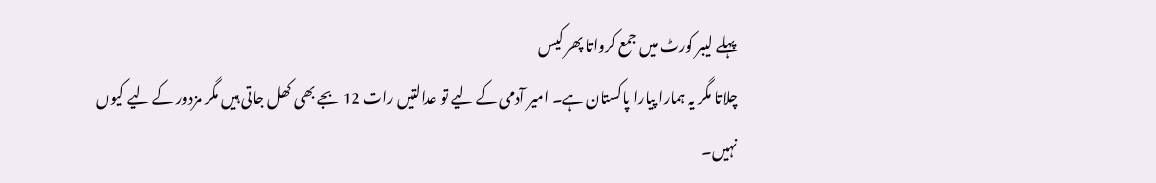پہلے لیبر کورٹ میں جمع کرواتا پھر کیس
چلاتا مگر یہ ہمارا پیارا پاکستان ہے۔ امیر آدمی کے لیے تو عدالتیں رات 12 بجے بھی کھل جاتی ہیں مگر مزدور کے لیے کیوں نہیں۔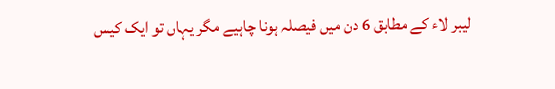لیبر لاء کے مطابق 6 دن میں فیصلہ ہونا چاہیے مگر یہاں تو ایک کیس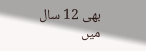بھی 12 سال میں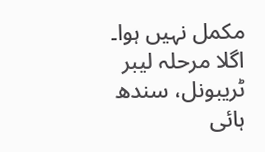مکمل نہیں ہوا۔ اگلا مرحلہ لیبر ٹریبونل، سندھ ہائی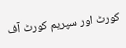کورٹ اور سپریم کورٹ آف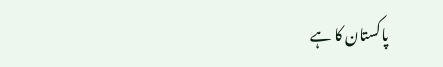پاکستان کا ہے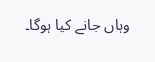وہاں جانے کیا ہوگا۔